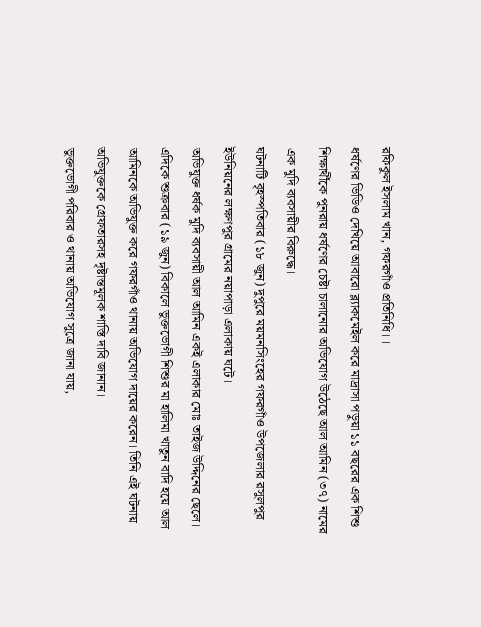রফিকুল ইসলাম খান, গফরগাঁও প্রতিনিধি।।
ধর্ষণের ভিডিও দেখিয়ে আবারো ব্ল্যাকমেইল করে মাদ্রাসা পড়ুয়া ১১ বছরের এক শিশু শিক্ষার্থীকে পুনরায় ধর্ষণের চেষ্টা চালানোর অভিযোগ উঠেছে আল আমিন (৩৭) নামের এক মুদি ব্যবসায়ীর বিরুদ্ধে।
ঘটনাটি বৃহস্পতিবার (১৮ জুন) দুপুরে ময়মনসিংহের গফরগাঁও উপজেলার রসুলপুর ইউনিয়নের লক্ষণপুর গ্রামের নয়াপাড়া এলাকায় ঘটে।
অভিযুক্ত ধর্ষক মুদি ব্যবসায়ী আল আমিন একই এলাকার মোঃ তাইজ উদ্দিনের ছেলে।
এদিকে শুক্রবার (১৯ জুন) বিকালে ভুক্তভোগী শিশুর মা হালিমা খাতুন বাদি হয়ে আল আমিনকে অভিযুক্ত করে গফরগাঁও থানায় অভিযোগ দায়ের করেন। তিনি এই ঘটনায় অভিযুক্তকে গ্রেফতারসহ দৃষ্টান্তমূলক শাস্তি দাবি জানান।
ভুক্তভোগী পরিবার ও থানায় অভিযোগ সুত্রে জানা যায়,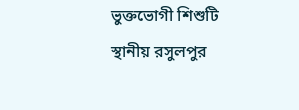ভুক্তভোগী শিশুটি স্থানীয় রসুলপুর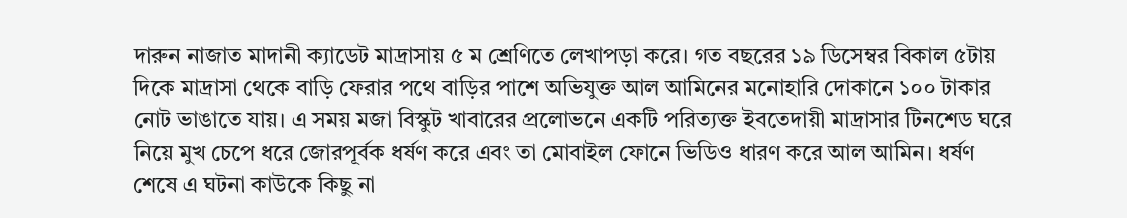দারুন নাজাত মাদানী ক্যাডেট মাদ্রাসায় ৫ ম শ্রেণিতে লেখাপড়া করে। গত বছরের ১৯ ডিসেম্বর বিকাল ৫টায় দিকে মাদ্রাসা থেকে বাড়ি ফেরার পথে বাড়ির পাশে অভিযুক্ত আল আমিনের মনোহারি দোকানে ১০০ টাকার নোট ভাঙাতে যায়। এ সময় মজা বিস্কুট খাবারের প্রলোভনে একটি পরিত্যক্ত ইবতেদায়ী মাদ্রাসার টিনশেড ঘরে নিয়ে মুখ চেপে ধরে জোরপূর্বক ধর্ষণ করে এবং তা মোবাইল ফোনে ভিডিও ধারণ করে আল আমিন। ধর্ষণ শেষে এ ঘটনা কাউকে কিছু না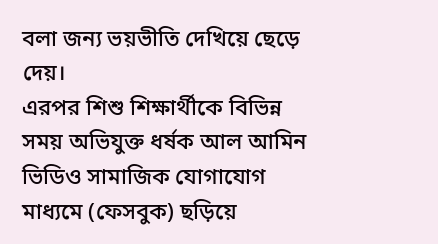বলা জন্য ভয়ভীতি দেখিয়ে ছেড়ে দেয়।
এরপর শিশু শিক্ষার্থীকে বিভিন্ন সময় অভিযুক্ত ধর্ষক আল আমিন ভিডিও সামাজিক যোগাযোগ মাধ্যমে (ফেসবুক) ছড়িয়ে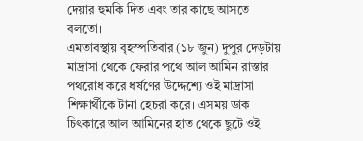দেয়ার হুমকি দিত এবং তার কাছে আসতে বলতো।
এমতাবস্থায় বৃহস্পতিবার (১৮ জুন) দুপুর দেড়টায় মাদ্রাসা থেকে ফেরার পথে আল আমিন রাস্তার পথরোধ করে ধর্ষণের উদ্দেশ্যে ওই মাদ্রাসা শিক্ষার্থীকে টানা হেচরা করে। এসময় ডাক চিৎকারে আল আমিনের হাত থেকে ছুটে ওই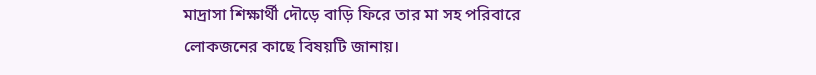মাদ্রাসা শিক্ষার্থী দৌড়ে বাড়ি ফিরে তার মা সহ পরিবারে লোকজনের কাছে বিষয়টি জানায়।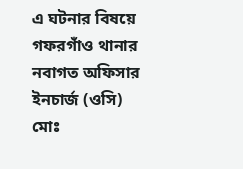এ ঘটনার বিষয়ে গফরগাঁও থানার নবাগত অফিসার ইনচার্জ (ওসি) মোঃ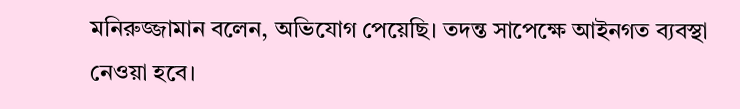মনিরুজ্জামান বলেন, অভিযোগ পেয়েছি। তদন্ত সাপেক্ষে আইনগত ব্যবস্থা নেওয়া হবে।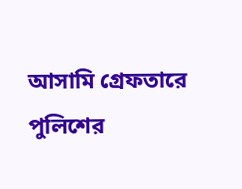আসামি গ্রেফতারে পুলিশের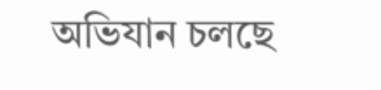অভিযান চলছে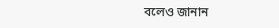বলেও জানান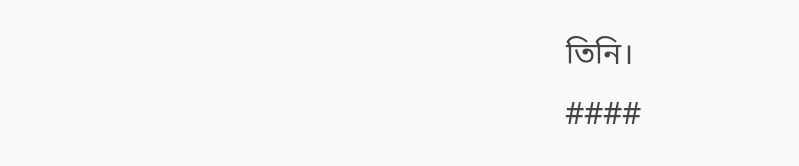তিনি।
####